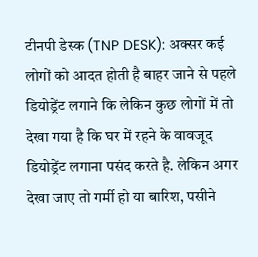टीनपी डेस्क (TNP DESK): अक्सर कई लोगों को आदत होती है बाहर जाने से पहले डियोड्रेंट लगाने कि लेकिन कुछ लोगों में तो देखा गया है कि घर में रहने के वावजूद डियोड्रेंट लगाना पसंद करते है. लेकिन अगर देखा जाए तो गर्मी हो या बारिश, पसीने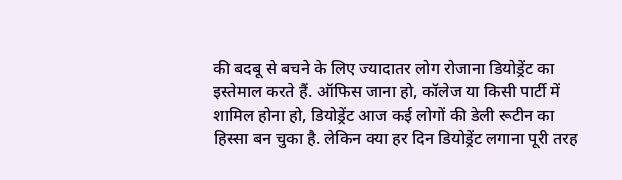की बदबू से बचने के लिए ज्यादातर लोग रोजाना डियोड्रेंट का इस्तेमाल करते हैं. ऑफिस जाना हो, कॉलेज या किसी पार्टी में शामिल होना हो, डियोड्रेंट आज कई लोगों की डेली रूटीन का हिस्सा बन चुका है. लेकिन क्या हर दिन डियोड्रेंट लगाना पूरी तरह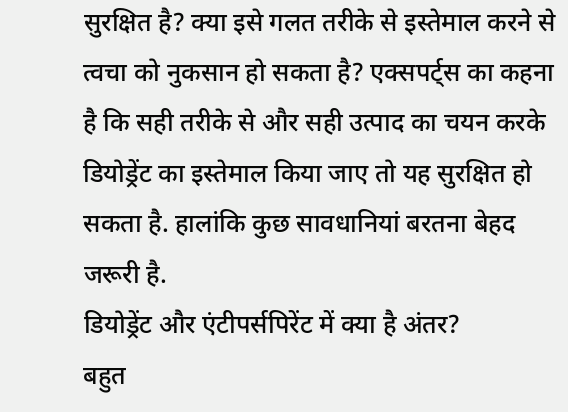सुरक्षित है? क्या इसे गलत तरीके से इस्तेमाल करने से त्वचा को नुकसान हो सकता है? एक्सपर्ट्स का कहना है कि सही तरीके से और सही उत्पाद का चयन करके डियोड्रेंट का इस्तेमाल किया जाए तो यह सुरक्षित हो सकता है. हालांकि कुछ सावधानियां बरतना बेहद जरूरी है.
डियोड्रेंट और एंटीपर्सपिरेंट में क्या है अंतर?
बहुत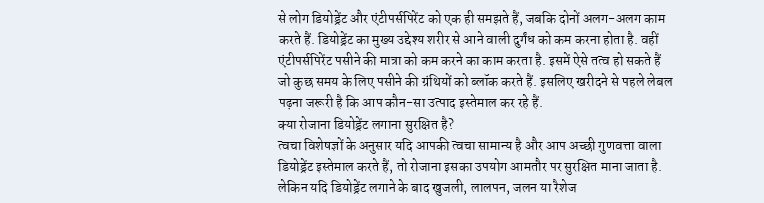से लोग डियोड्रेंट और एंटीपर्सपिरेंट को एक ही समझते हैं, जबकि दोनों अलग-अलग काम करते हैं. डियोड्रेंट का मुख्य उद्देश्य शरीर से आने वाली दुर्गंध को कम करना होता है. वहीं एंटीपर्सपिरेंट पसीने की मात्रा को कम करने का काम करता है. इसमें ऐसे तत्व हो सकते हैं जो कुछ समय के लिए पसीने की ग्रंथियों को ब्लॉक करते हैं. इसलिए खरीदने से पहले लेबल पढ़ना जरूरी है कि आप कौन-सा उत्पाद इस्तेमाल कर रहे हैं.
क्या रोजाना डियोड्रेंट लगाना सुरक्षित है?
त्वचा विशेषज्ञों के अनुसार यदि आपकी त्वचा सामान्य है और आप अच्छी गुणवत्ता वाला डियोड्रेंट इस्तेमाल करते हैं, तो रोजाना इसका उपयोग आमतौर पर सुरक्षित माना जाता है. लेकिन यदि डियोड्रेंट लगाने के बाद खुजली, लालपन, जलन या रैशेज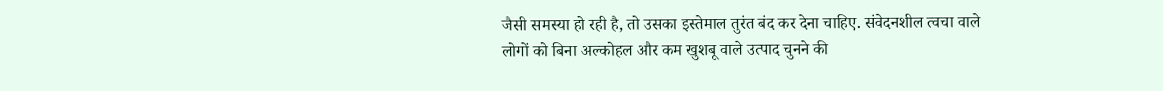जैसी समस्या हो रही है, तो उसका इस्तेमाल तुरंत बंद कर देना चाहिए. संवेदनशील त्वचा वाले लोगों को बिना अल्कोहल और कम खुशबू वाले उत्पाद चुनने की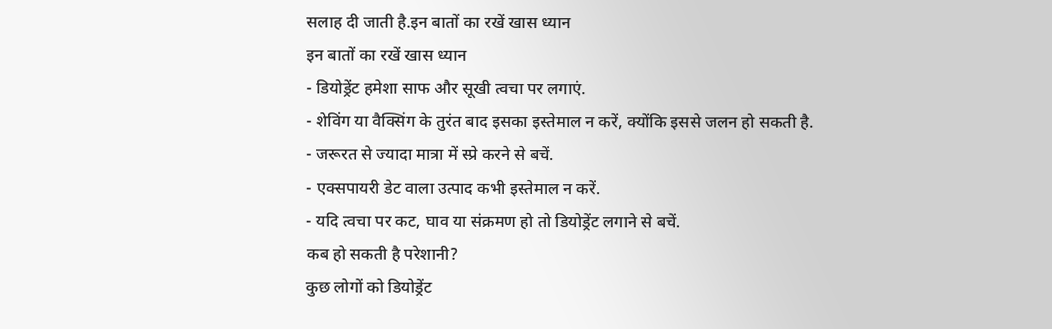सलाह दी जाती है.इन बातों का रखें खास ध्यान
इन बातों का रखें खास ध्यान
- डियोड्रेंट हमेशा साफ और सूखी त्वचा पर लगाएं.
- शेविंग या वैक्सिंग के तुरंत बाद इसका इस्तेमाल न करें, क्योंकि इससे जलन हो सकती है.
- जरूरत से ज्यादा मात्रा में स्प्रे करने से बचें.
- एक्सपायरी डेट वाला उत्पाद कभी इस्तेमाल न करें.
- यदि त्वचा पर कट, घाव या संक्रमण हो तो डियोड्रेंट लगाने से बचें.
कब हो सकती है परेशानी?
कुछ लोगों को डियोड्रेंट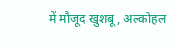में मौजूद खुशबू, अल्कोहल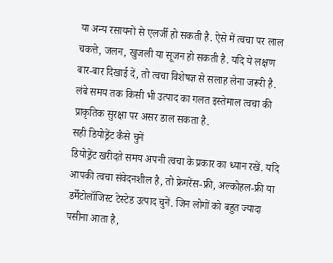या अन्य रसायनों से एलर्जी हो सकती है. ऐसे में त्वचा पर लाल चकत्ते, जलन, खुजली या सूजन हो सकती है. यदि ये लक्षण बार-बार दिखाई दें, तो त्वचा विशेषज्ञ से सलाह लेना जरूरी है. लंबे समय तक किसी भी उत्पाद का गलत इस्तेमाल त्वचा की प्राकृतिक सुरक्षा पर असर डाल सकता है.
सही डियोड्रेंट कैसे चुनें
डियोड्रेंट खरीदते समय अपनी त्वचा के प्रकार का ध्यान रखें. यदि आपकी त्वचा संवेदनशील है, तो फ्रेगरेंस-फ्री, अल्कोहल-फ्री या डर्मेटोलॉजिस्ट टेस्टेड उत्पाद चुनें. जिन लोगों को बहुत ज्यादा पसीना आता है,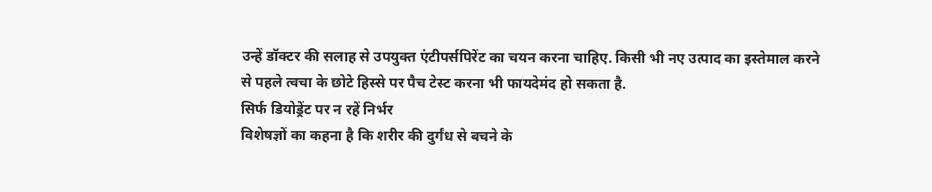उन्हें डॉक्टर की सलाह से उपयुक्त एंटीपर्सपिरेंट का चयन करना चाहिए. किसी भी नए उत्पाद का इस्तेमाल करने से पहले त्वचा के छोटे हिस्से पर पैच टेस्ट करना भी फायदेमंद हो सकता है.
सिर्फ डियोड्रेंट पर न रहें निर्भर
विशेषज्ञों का कहना है कि शरीर की दुर्गंध से बचने के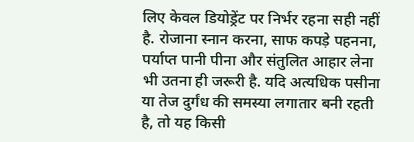लिए केवल डियोड्रेंट पर निर्भर रहना सही नहीं है. रोजाना स्नान करना, साफ कपड़े पहनना, पर्याप्त पानी पीना और संतुलित आहार लेना भी उतना ही जरूरी है. यदि अत्यधिक पसीना या तेज दुर्गंध की समस्या लगातार बनी रहती है, तो यह किसी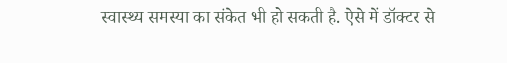स्वास्थ्य समस्या का संकेत भी हो सकती है. ऐसे में डॉक्टर से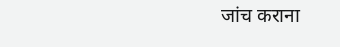जांच कराना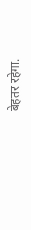बेहतर रहेगा.